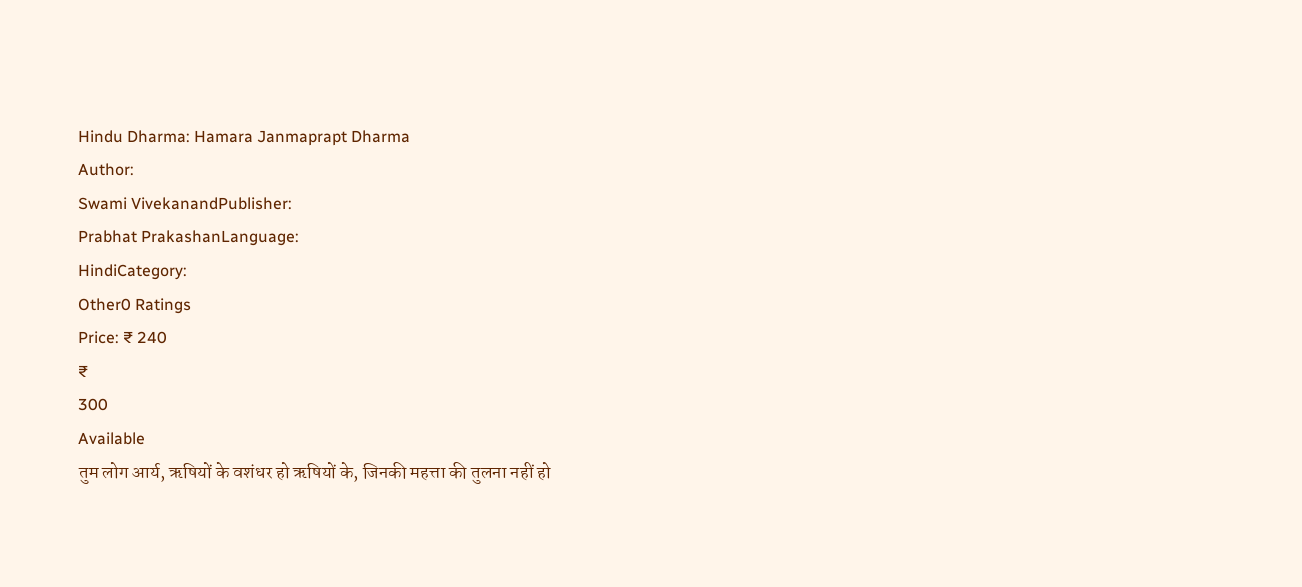Hindu Dharma: Hamara Janmaprapt Dharma
Author:
Swami VivekanandPublisher:
Prabhat PrakashanLanguage:
HindiCategory:
Other0 Ratings
Price: ₹ 240
₹
300
Available
तुम लोग आर्य, ऋषियों के वशंधर हो ऋषियों के, जिनकी महत्ता की तुलना नहीं हो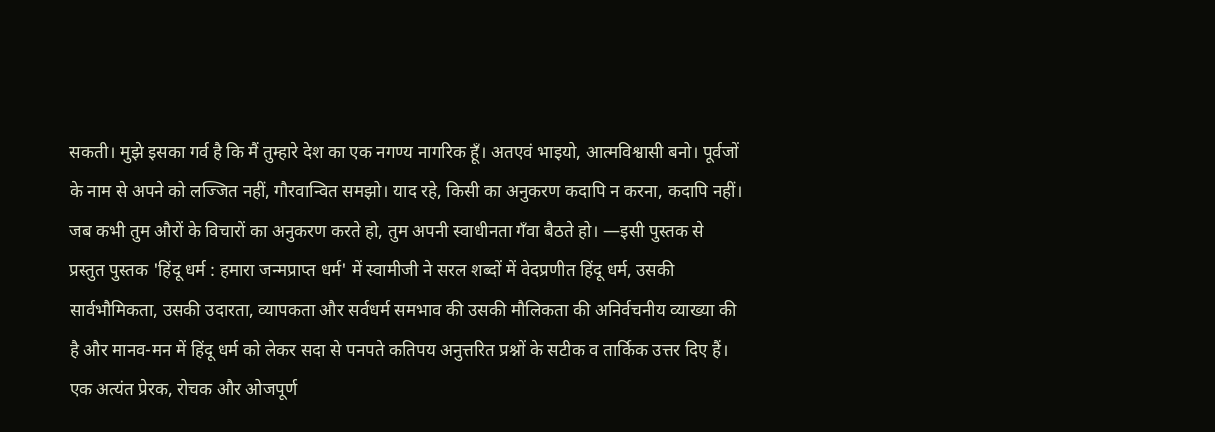सकती। मुझे इसका गर्व है कि मैं तुम्हारे देश का एक नगण्य नागरिक हूँ। अतएवं भाइयो, आत्मविश्वासी बनो। पूर्वजों के नाम से अपने को लज्जित नहीं, गौरवान्वित समझो। याद रहे, किसी का अनुकरण कदापि न करना, कदापि नहीं। जब कभी तुम औरों के विचारों का अनुकरण करते हो, तुम अपनी स्वाधीनता गँवा बैठते हो। —इसी पुस्तक से
प्रस्तुत पुस्तक 'हिंदू धर्म : हमारा जन्मप्राप्त धर्म' में स्वामीजी ने सरल शब्दों में वेदप्रणीत हिंदू धर्म, उसकी सार्वभौमिकता, उसकी उदारता, व्यापकता और सर्वधर्म समभाव की उसकी मौलिकता की अनिर्वचनीय व्याख्या की है और मानव-मन में हिंदू धर्म को लेकर सदा से पनपते कतिपय अनुत्तरित प्रश्नों के सटीक व तार्किक उत्तर दिए हैं। एक अत्यंत प्रेरक, रोचक और ओजपूर्ण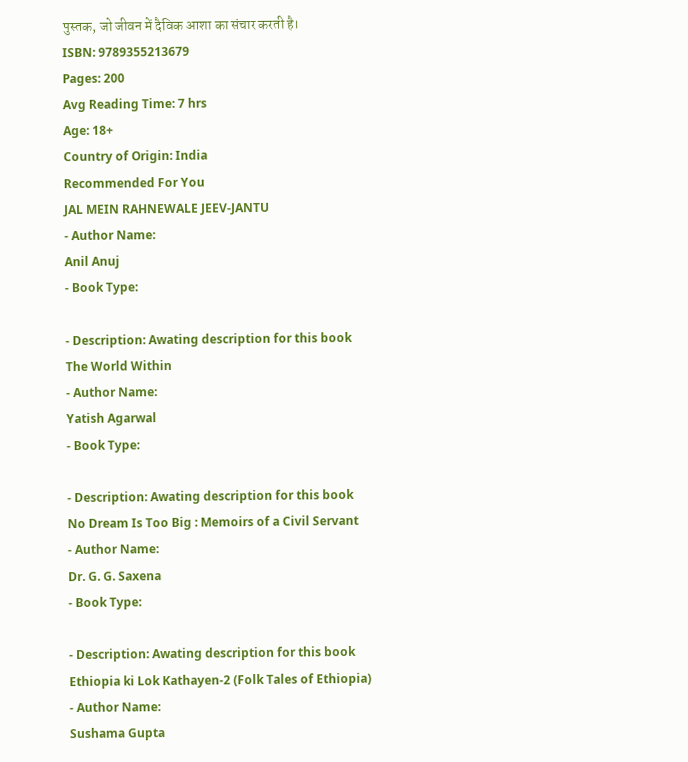पुस्तक, जो जीवन में दैविक आशा का संचार करती है।
ISBN: 9789355213679
Pages: 200
Avg Reading Time: 7 hrs
Age: 18+
Country of Origin: India
Recommended For You
JAL MEIN RAHNEWALE JEEV-JANTU
- Author Name:
Anil Anuj
- Book Type:

- Description: Awating description for this book
The World Within
- Author Name:
Yatish Agarwal
- Book Type:

- Description: Awating description for this book
No Dream Is Too Big : Memoirs of a Civil Servant
- Author Name:
Dr. G. G. Saxena
- Book Type:

- Description: Awating description for this book
Ethiopia ki Lok Kathayen-2 (Folk Tales of Ethiopia)
- Author Name:
Sushama Gupta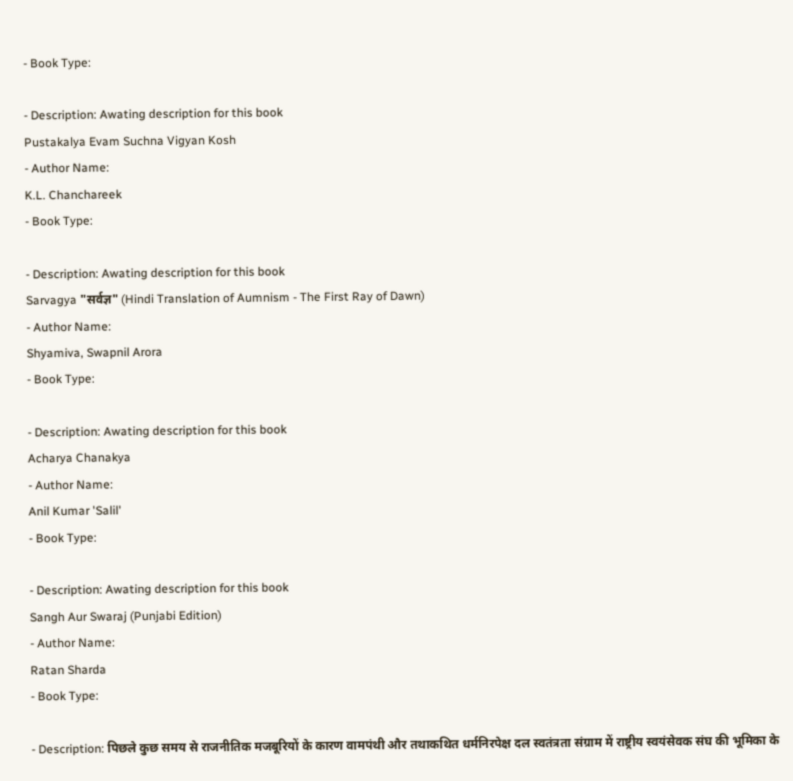- Book Type:

- Description: Awating description for this book
Pustakalya Evam Suchna Vigyan Kosh
- Author Name:
K.L. Chanchareek
- Book Type:

- Description: Awating description for this book
Sarvagya "सर्वज्ञ" (Hindi Translation of Aumnism - The First Ray of Dawn)
- Author Name:
Shyamiva, Swapnil Arora
- Book Type:

- Description: Awating description for this book
Acharya Chanakya
- Author Name:
Anil Kumar 'Salil'
- Book Type:

- Description: Awating description for this book
Sangh Aur Swaraj (Punjabi Edition)
- Author Name:
Ratan Sharda
- Book Type:

- Description: पिछले कुछ समय से राजनीतिक मजबूरियों के कारण वामपंथी और तथाकथित धर्मनिरपेक्ष दल स्वतंत्रता संग्राम में राष्ट्रीय स्वयंसेवक संघ की भूमिका के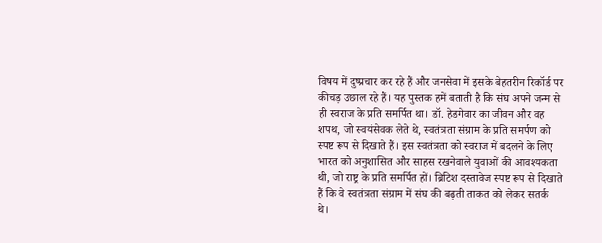विषय में दुष्प्रचार कर रहे हैं और जनसेवा में इसके बेहतरीन रिकॉर्ड पर कीचड़ उछाल रहे हैं। यह पुस्तक हमें बताती है कि संघ अपने जन्म से ही स्वराज के प्रति समर्पित था। डॉ. हेडगेवार का जीवन और वह शपथ, जो स्वयंसेवक लेते थे, स्वतंत्रता संग्राम के प्रति समर्पण को स्पष्ट रूप से दिखाते हैं। इस स्वतंत्रता को स्वराज में बदलने के लिए भारत को अनुशासित और साहस रखनेवाले युवाओं की आवश्यकता थी, जो राष्ट्र के प्रति समर्पित हों। ब्रिटिश दस्तावेज स्पष्ट रूप से दिखाते हैं कि वे स्वतंत्रता संग्राम में संघ की बढ़ती ताकत को लेकर सतर्क थे।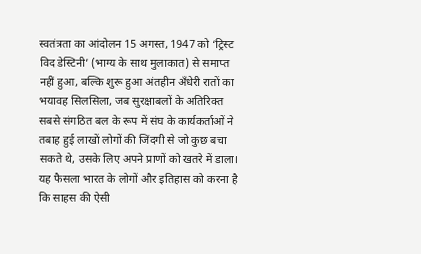स्वतंत्रता का आंदोलन 15 अगस्त, 1947 को ‘ट्रिस्ट विद डेस्टिनी’ (भाग्य के साथ मुलाकात) से समाप्त नहीं हुआ, बल्कि शुरू हुआ अंतहीन अँधेरी रातों का भयावह सिलसिला, जब सुरक्षाबलों के अतिरिक्त सबसे संगठित बल के रूप में संघ के कार्यकर्ताओं ने तबाह हुई लाखों लोगों की जिंदगी से जो कुछ बचा सकते थे, उसके लिए अपने प्राणों को खतरे में डाला। यह फैसला भारत के लोगों और इतिहास को करना है कि साहस की ऐसी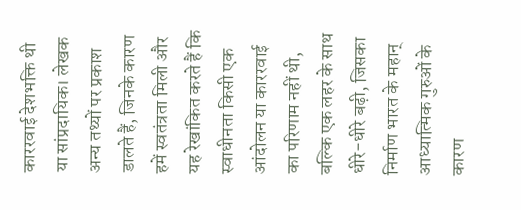काररवाई देशभक्ति थी या सांप्रदायिक। लेखक अन्य तथ्यों पर प्रकाश डालते हैं, जिनके कारण हमें स्वतंत्रता मिली और यह रेखांकित करते हैं कि स्वाधीनता किसी एक आंदोलन या काररवाई का परिणाम नहीं थी, बल्कि एक लहर के साथ धीरे-धीरे बढ़ी, जिसका निर्माण भारत के महान् आध्यात्मिक गुरुओं के कारण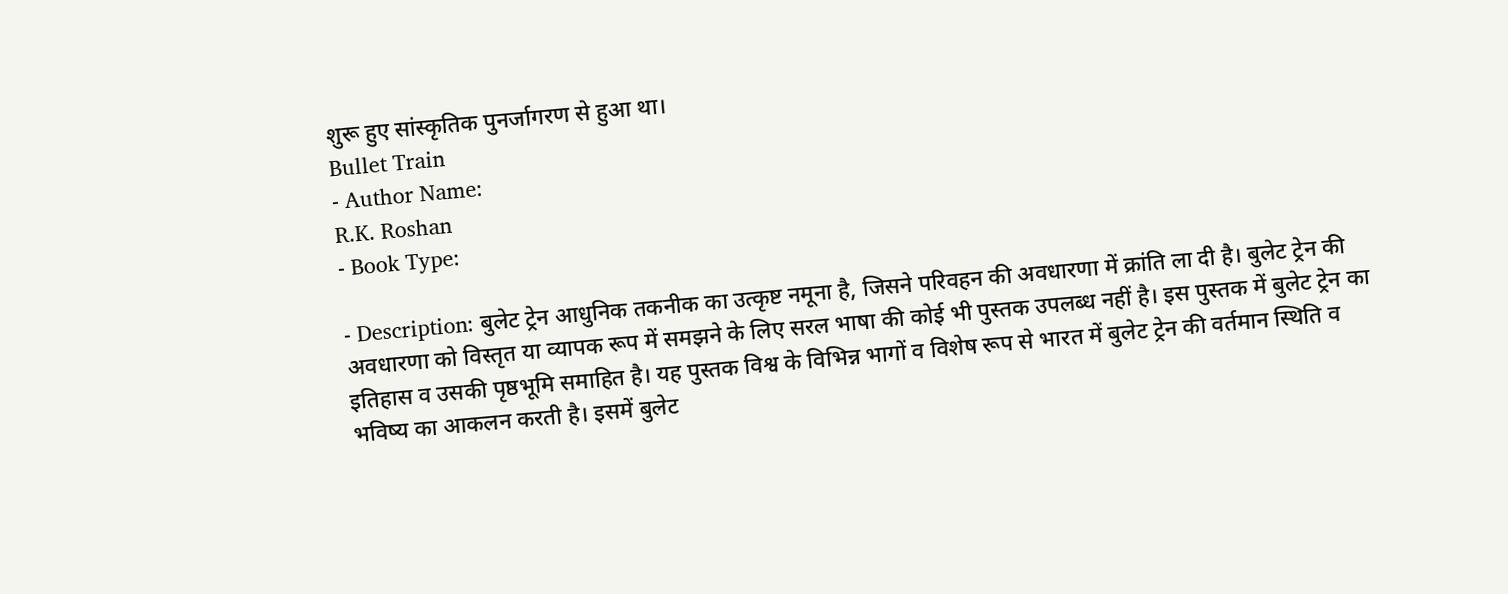शुरू हुए सांस्कृतिक पुनर्जागरण से हुआ था।
Bullet Train
- Author Name:
R.K. Roshan
- Book Type:

- Description: बुलेट ट्रेन आधुनिक तकनीक का उत्कृष्ट नमूना है, जिसने परिवहन की अवधारणा में क्रांति ला दी है। बुलेट ट्रेन की अवधारणा को विस्तृत या व्यापक रूप में समझने के लिए सरल भाषा की कोई भी पुस्तक उपलब्ध नहीं है। इस पुस्तक में बुलेट ट्रेन का इतिहास व उसकी पृष्ठभूमि समाहित है। यह पुस्तक विश्व के विभिन्न भागों व विशेष रूप से भारत में बुलेट ट्रेन की वर्तमान स्थिति व भविष्य का आकलन करती है। इसमें बुलेट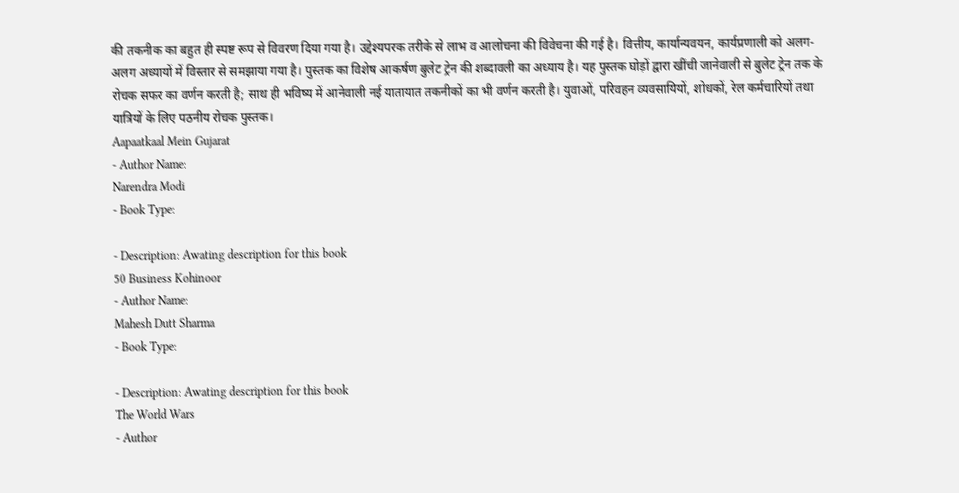की तकनीक का बहुत ही स्पष्ट रूप से विवरण दिया गया है। उद्देश्यपरक तरीके से लाभ व आलोचना की विवेचना की गई है। वित्तीय, कार्यान्यवयन, कार्यप्रणाली को अलग-अलग अध्यायों में विस्तार से समझाया गया है। पुस्तक का विशेष आकर्षण बुलेट ट्रेन की शब्दावली का अध्याय है। यह पुस्तक घोड़ों द्वारा खींची जानेवाली से बुलेट ट्रेन तक के रोचक सफर का वर्णन करती है; साथ ही भविष्य में आनेवाली नई यातायात तकनीकों का भी वर्णन करती है। युवाओं, परिवहन व्यवसायियों, शोधकों, रेल कर्मचारियों तथा यात्रियों के लिए पठनीय रोचक पुस्तक।
Aapaatkaal Mein Gujarat
- Author Name:
Narendra Modi
- Book Type:

- Description: Awating description for this book
50 Business Kohinoor
- Author Name:
Mahesh Dutt Sharma
- Book Type:

- Description: Awating description for this book
The World Wars
- Author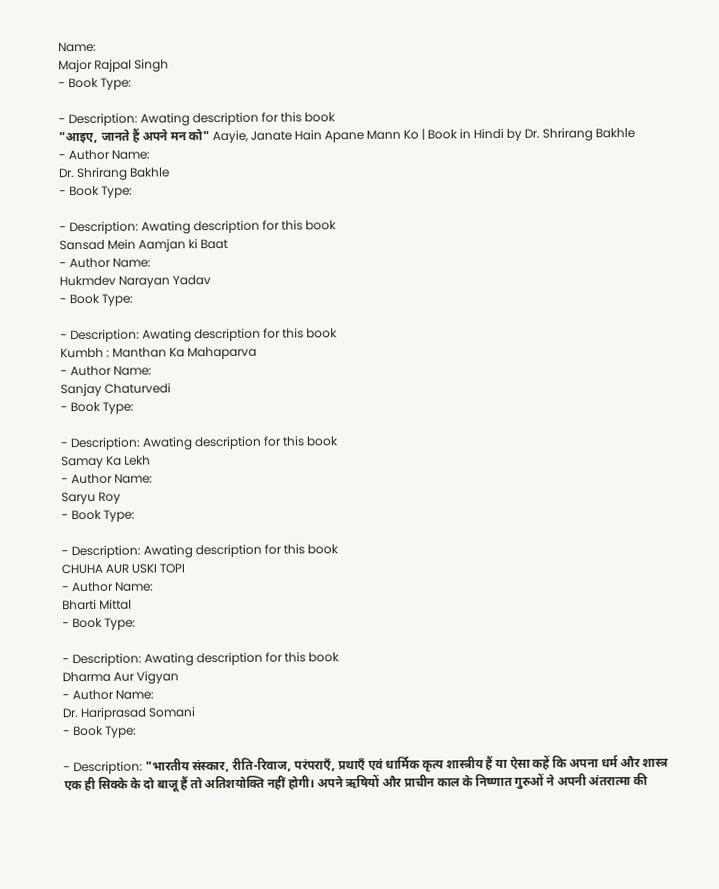Name:
Major Rajpal Singh
- Book Type:

- Description: Awating description for this book
"आइए, जानते हैं अपने मन को" Aayie, Janate Hain Apane Mann Ko | Book in Hindi by Dr. Shrirang Bakhle
- Author Name:
Dr. Shrirang Bakhle
- Book Type:

- Description: Awating description for this book
Sansad Mein Aamjan ki Baat
- Author Name:
Hukmdev Narayan Yadav
- Book Type:

- Description: Awating description for this book
Kumbh : Manthan Ka Mahaparva
- Author Name:
Sanjay Chaturvedi
- Book Type:

- Description: Awating description for this book
Samay Ka Lekh
- Author Name:
Saryu Roy
- Book Type:

- Description: Awating description for this book
CHUHA AUR USKI TOPI
- Author Name:
Bharti Mittal
- Book Type:

- Description: Awating description for this book
Dharma Aur Vigyan
- Author Name:
Dr. Hariprasad Somani
- Book Type:

- Description: "भारतीय संस्कार, रीति-रिवाज, परंपराएँ, प्रथाएँ एवं धार्मिक कृत्य शास्त्रीय हैं या ऐसा कहें कि अपना धर्म और शास्त्र एक ही सिक्के के दो बाजू हैं तो अतिशयोक्ति नहीं होगी। अपने ऋषियों और प्राचीन काल के निष्णात गुरुओं ने अपनी अंतरात्मा की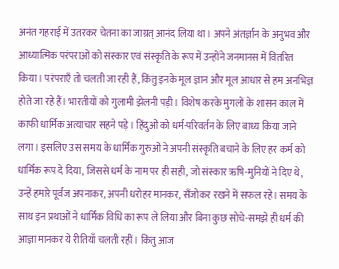अनंत गहराई में उतरकर चेतना का जाग्रत् आनंद लिया था। अपने अंतर्ज्ञान के अनुभव और आध्यात्मिक परंपराओं को संस्कार एवं संस्कृति के रूप में उन्होंने जनमानस में वितरित किया। परंपराएँ तो चलती जा रही हैं, किंतु इनके मूल ज्ञान और मूल आधार से हम अनभिज्ञ होते जा रहे हैं। भारतीयों को गुलामी झेलनी पड़ी। विशेष करके मुगलों के शासन काल में काफी धार्मिक अत्याचार सहने पड़े। हिंदुओं को धर्म-परिवर्तन के लिए बाध्य किया जाने लगा। इसलिए उस समय के धार्मिक गुरुओं ने अपनी संस्कृति बचाने के लिए हर कर्म को धार्मिक रूप दे दिया, जिससे धर्म के नाम पर ही सही, जो संस्कार ऋषि-मुनियों ने दिए थे, उन्हें हमारे पूर्वज अपनाकर, अपनी धरोहर मानकर, सँजोकर रखने में सफल रहे। समय के साथ इन प्रथाओं ने धार्मिक विधि का रूप ले लिया और बिना कुछ सोचे-समझे ही धर्म की आज्ञा मानकर ये रीतियाँ चलती रहीं। किंतु आज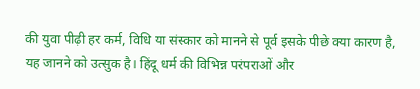की युवा पीढ़ी हर कर्म, विधि या संस्कार को मानने से पूर्व इसके पीछे क्या कारण है, यह जानने को उत्सुक है। हिंदू धर्म की विभिन्न परंपराओं और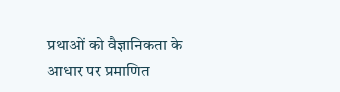प्रथाओं को वैज्ञानिकता के आधार पर प्रमाणित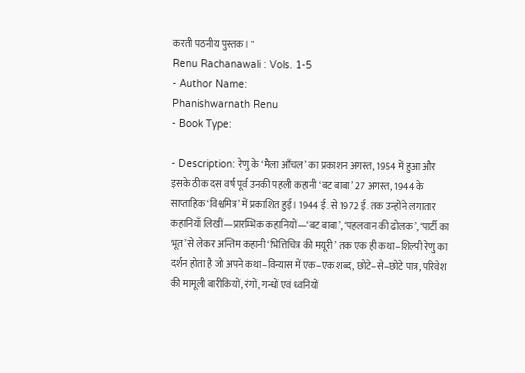करती पठनीय पुस्तक। "
Renu Rachanawali : Vols. 1-5
- Author Name:
Phanishwarnath Renu
- Book Type:

- Description: रेणु के ‘मैला आँचल’ का प्रकाशन अगस्त, 1954 में हुआ और इसके ठीक दस वर्ष पूर्व उनकी पहली कहानी ‘बट बाबा’ 27 अगस्त, 1944 के साप्ताहिक ‘विश्वमित्र’ में प्रकाशित हुई। 1944 ई. से 1972 ई. तक उन्होंने लगातार कहानियाँ लिखीं—प्रारम्भिक कहानियों—‘बट बाबा’, ‘पहलवान की ढोलक’, ‘पार्टी का भूत’ से लेकर अन्तिम कहानी ‘भित्तिचित्र की मयूरी’ तक एक ही कथा–शिल्पी रेणु का दर्शन होता है जो अपने कथा–विन्यास में एक–एक शब्द, छोटे–से–छोटे पात्र, परिवेश की मामूली बारीकियों, रंगों, गन्धों एवं ध्वनियों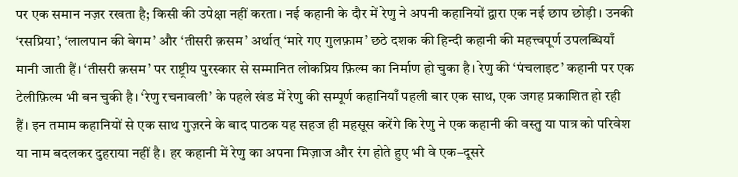पर एक समान नज़र रखता है; किसी की उपेक्षा नहीं करता। नई कहानी के दौर में रेणु ने अपनी कहानियों द्वारा एक नई छाप छोड़ी। उनकी ‘रसप्रिया’, ‘लालपान की बेगम’ और ‘तीसरी क़सम’ अर्थात् ‘मारे गए गुलफ़ाम’ छठे दशक की हिन्दी कहानी की महत्त्वपूर्ण उपलब्धियाँ मानी जाती हैं। ‘तीसरी क़सम’ पर राष्ट्रीय पुरस्कार से सम्मानित लोकप्रिय फ़िल्म का निर्माण हो चुका है। रेणु की ‘पंचलाइट’ कहानी पर एक टेलीफ़िल्म भी बन चुकी है। ‘रेणु रचनावली’ के पहले खंड में रेणु की सम्पूर्ण कहानियाँ पहली बार एक साथ, एक जगह प्रकाशित हो रही हैं। इन तमाम कहानियों से एक साथ गुज़रने के बाद पाठक यह सहज ही महसूस करेंगे कि रेणु ने एक कहानी की वस्तु या पात्र को परिवेश या नाम बदलकर दुहराया नहीं है। हर कहानी में रेणु का अपना मिज़ाज और रंग होते हुए भी वे एक–दूसरे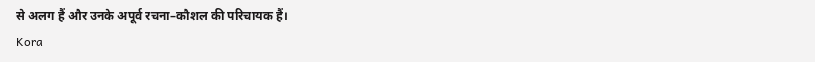से अलग हैं और उनके अपूर्व रचना–कौशल की परिचायक हैं।
Kora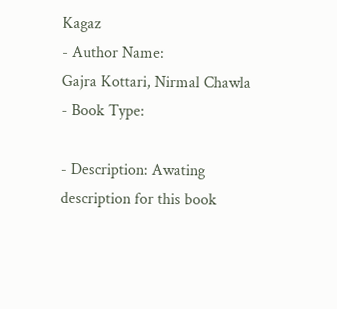Kagaz
- Author Name:
Gajra Kottari, Nirmal Chawla
- Book Type:

- Description: Awating description for this book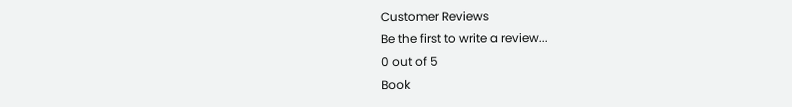Customer Reviews
Be the first to write a review...
0 out of 5
Book